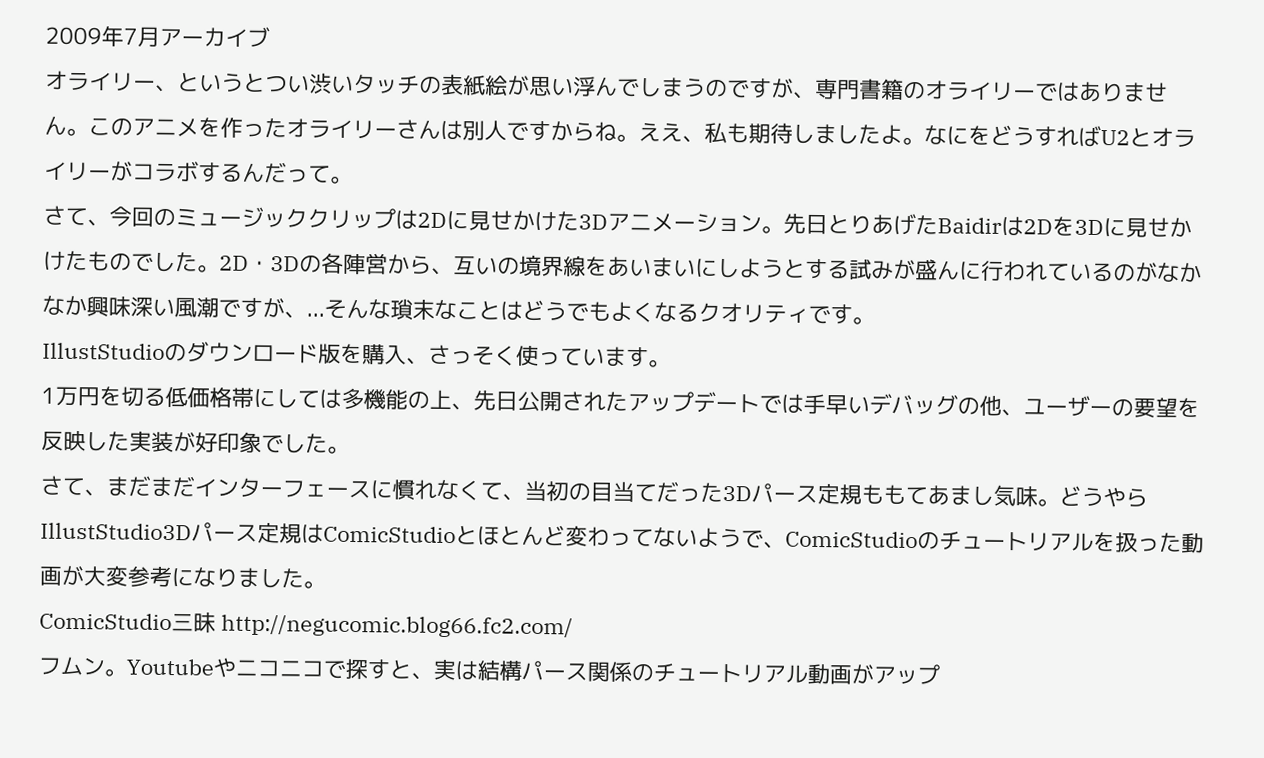2009年7月アーカイブ
オライリー、というとつい渋いタッチの表紙絵が思い浮んでしまうのですが、専門書籍のオライリーではありません。このアニメを作ったオライリーさんは別人ですからね。ええ、私も期待しましたよ。なにをどうすればU2とオライリーがコラボするんだって。
さて、今回のミュージッククリップは2Dに見せかけた3Dアニメーション。先日とりあげたBaidirは2Dを3Dに見せかけたものでした。2D・3Dの各陣営から、互いの境界線をあいまいにしようとする試みが盛んに行われているのがなかなか興味深い風潮ですが、...そんな瑣末なことはどうでもよくなるクオリティです。
IllustStudioのダウンロード版を購入、さっそく使っています。
1万円を切る低価格帯にしては多機能の上、先日公開されたアップデートでは手早いデバッグの他、ユーザーの要望を反映した実装が好印象でした。
さて、まだまだインターフェースに慣れなくて、当初の目当てだった3Dパース定規ももてあまし気味。どうやらIllustStudio3Dパース定規はComicStudioとほとんど変わってないようで、ComicStudioのチュートリアルを扱った動画が大変参考になりました。
ComicStudio三昧 http://negucomic.blog66.fc2.com/
フムン。Youtubeやニコニコで探すと、実は結構パース関係のチュートリアル動画がアップ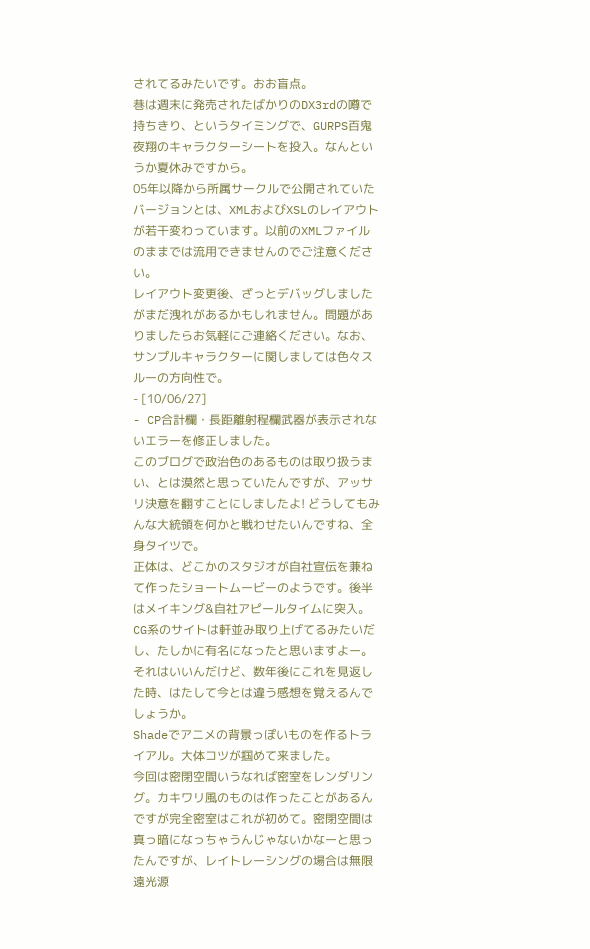されてるみたいです。おお盲点。
巷は週末に発売されたばかりのDX3rdの噂で持ちきり、というタイミングで、GURPS百鬼夜翔のキャラクターシートを投入。なんというか夏休みですから。
05年以降から所属サークルで公開されていたバージョンとは、XMLおよびXSLのレイアウトが若干変わっています。以前のXMLファイルのままでは流用できませんのでご注意ください。
レイアウト変更後、ざっとデバッグしましたがまだ洩れがあるかもしれません。問題がありましたらお気軽にご連絡ください。なお、サンプルキャラクターに関しましては色々スルーの方向性で。
- [10/06/27]
- CP合計欄・長距離射程欄武器が表示されないエラーを修正しました。
このブログで政治色のあるものは取り扱うまい、とは漠然と思っていたんですが、アッサリ決意を翻すことにしましたよ! どうしてもみんな大統領を何かと戦わせたいんですね、全身タイツで。
正体は、どこかのスタジオが自社宣伝を兼ねて作ったショートムービーのようです。後半はメイキング&自社アピールタイムに突入。CG系のサイトは軒並み取り上げてるみたいだし、たしかに有名になったと思いますよー。
それはいいんだけど、数年後にこれを見返した時、はたして今とは違う感想を覚えるんでしょうか。
Shadeでアニメの背景っぽいものを作るトライアル。大体コツが掴めて来ました。
今回は密閉空間いうなれば密室をレンダリング。カキワリ風のものは作ったことがあるんですが完全密室はこれが初めて。密閉空間は真っ暗になっちゃうんじゃないかなーと思ったんですが、レイトレーシングの場合は無限遠光源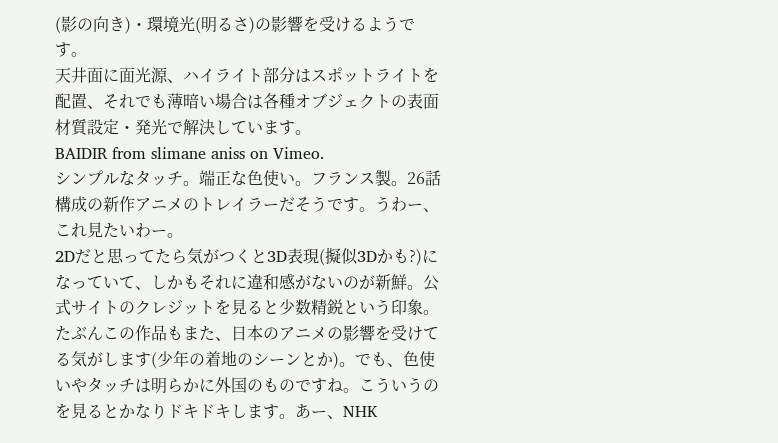(影の向き)・環境光(明るさ)の影響を受けるようです。
天井面に面光源、ハイライト部分はスポットライトを配置、それでも薄暗い場合は各種オブジェクトの表面材質設定・発光で解決しています。
BAIDIR from slimane aniss on Vimeo.
シンプルなタッチ。端正な色使い。フランス製。26話構成の新作アニメのトレイラーだそうです。うわー、これ見たいわー。
2Dだと思ってたら気がつくと3D表現(擬似3Dかも?)になっていて、しかもそれに違和感がないのが新鮮。公式サイトのクレジットを見ると少数精鋭という印象。
たぶんこの作品もまた、日本のアニメの影響を受けてる気がします(少年の着地のシーンとか)。でも、色使いやタッチは明らかに外国のものですね。こういうのを見るとかなりドキドキします。あー、NHK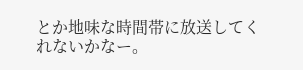とか地味な時間帯に放送してくれないかなー。